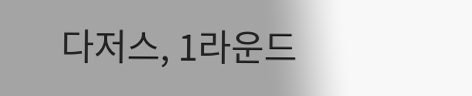다저스, 1라운드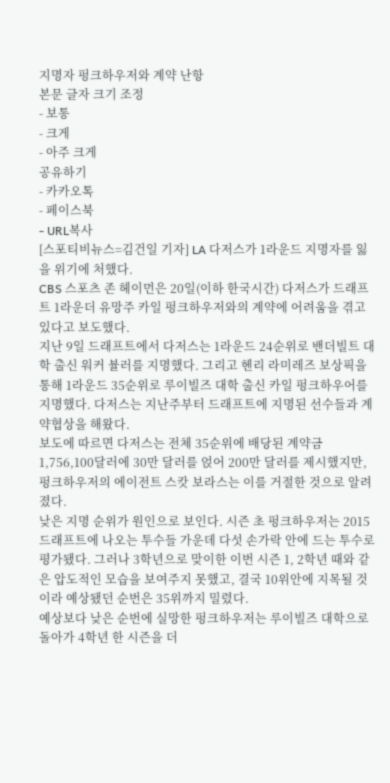지명자 펑크하우저와 계약 난항
본문 글자 크기 조정
- 보통
- 크게
- 아주 크게
공유하기
- 카카오톡
- 페이스북
- URL복사
[스포티비뉴스=김건일 기자] LA 다저스가 1라운드 지명자를 잃을 위기에 처했다.
CBS 스포츠 존 헤이먼은 20일(이하 한국시간) 다저스가 드래프트 1라운더 유망주 카일 펑크하우저와의 계약에 어려움을 겪고 있다고 보도했다.
지난 9일 드래프트에서 다저스는 1라운드 24순위로 밴더빌트 대학 출신 워커 뷸러를 지명했다. 그리고 헨리 라미레즈 보상픽을 통해 1라운드 35순위로 루이빌즈 대학 출신 카일 펑크하우어를 지명했다. 다저스는 지난주부터 드래프트에 지명된 선수들과 계약협상을 해왔다.
보도에 따르면 다저스는 전체 35순위에 배당된 계약금 1,756,100달러에 30만 달러를 얹어 200만 달러를 제시했지만, 펑크하우저의 에이전트 스캇 보라스는 이를 거절한 것으로 알려졌다.
낮은 지명 순위가 원인으로 보인다. 시즌 초 펑크하우저는 2015 드래프트에 나오는 투수들 가운데 다섯 손가락 안에 드는 투수로 평가됐다. 그러나 3학년으로 맞이한 이번 시즌 1, 2학년 때와 같은 압도적인 모습을 보여주지 못했고, 결국 10위안에 지목될 것이라 예상됐던 순번은 35위까지 밀렸다.
예상보다 낮은 순번에 실망한 펑크하우저는 루이빌즈 대학으로 돌아가 4학년 한 시즌을 더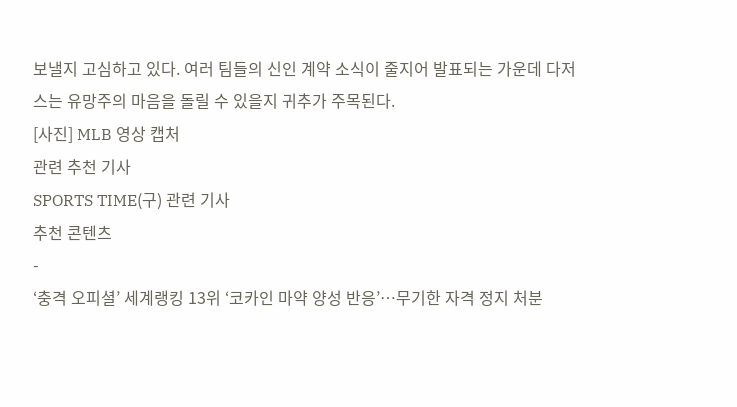보낼지 고심하고 있다. 여러 팀들의 신인 계약 소식이 줄지어 발표되는 가운데 다저스는 유망주의 마음을 돌릴 수 있을지 귀추가 주목된다.
[사진] MLB 영상 캡처
관련 추천 기사
SPORTS TIME(구) 관련 기사
추천 콘텐츠
-
‘충격 오피셜’ 세계랭킹 13위 ‘코카인 마약 양성 반응’…무기한 자격 정지 처분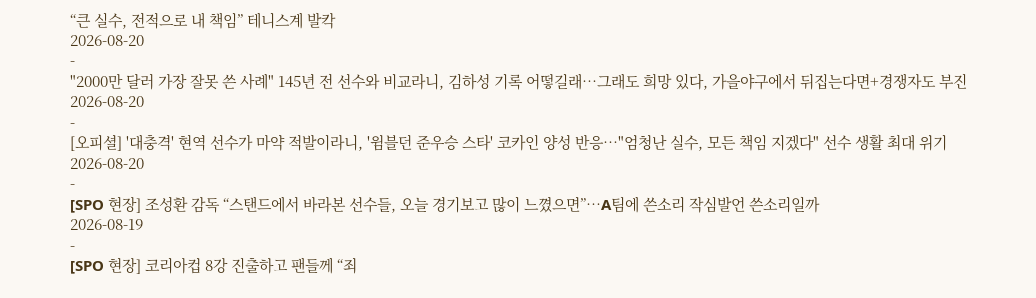“큰 실수, 전적으로 내 책임” 테니스계 발칵
2026-08-20
-
"2000만 달러 가장 잘못 쓴 사례" 145년 전 선수와 비교라니, 김하성 기록 어떻길래…그래도 희망 있다, 가을야구에서 뒤집는다면+경쟁자도 부진
2026-08-20
-
[오피셜] '대충격' 현역 선수가 마약 적발이라니, '윔블던 준우승 스타' 코카인 양성 반응…"엄청난 실수, 모든 책임 지겠다" 선수 생활 최대 위기
2026-08-20
-
[SPO 현장] 조성환 감독 “스탠드에서 바라본 선수들, 오늘 경기보고 많이 느꼈으면”…A팀에 쓴소리 작심발언 쓴소리일까
2026-08-19
-
[SPO 현장] 코리아컵 8강 진출하고 팬들께 “죄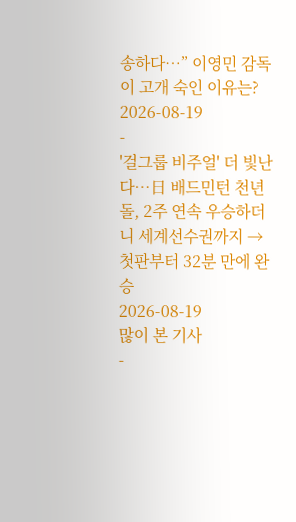송하다…” 이영민 감독이 고개 숙인 이유는?
2026-08-19
-
'걸그룹 비주얼' 더 빛난다…日 배드민턴 천년돌, 2주 연속 우승하더니 세계선수권까지 → 첫판부터 32분 만에 완승
2026-08-19
많이 본 기사
-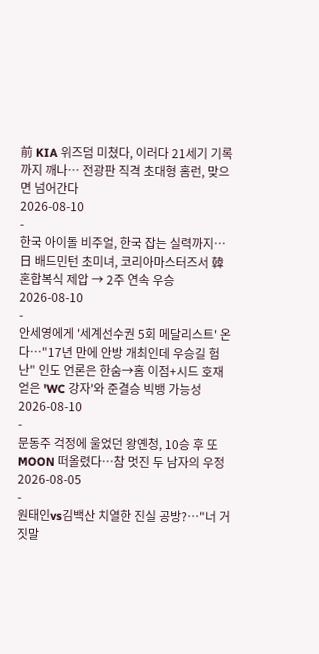前 KIA 위즈덤 미쳤다, 이러다 21세기 기록까지 깨나… 전광판 직격 초대형 홈런, 맞으면 넘어간다
2026-08-10
-
한국 아이돌 비주얼, 한국 잡는 실력까지…日 배드민턴 초미녀, 코리아마스터즈서 韓 혼합복식 제압 → 2주 연속 우승
2026-08-10
-
안세영에게 '세계선수권 5회 메달리스트' 온다…"17년 만에 안방 개최인데 우승길 험난" 인도 언론은 한숨→홈 이점+시드 호재 얻은 'WC 강자'와 준결승 빅뱅 가능성
2026-08-10
-
문동주 걱정에 울었던 왕옌청, 10승 후 또 MOON 떠올렸다…참 멋진 두 남자의 우정
2026-08-05
-
원태인vs김백산 치열한 진실 공방?…"너 거짓말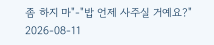좀 하지 마"-"밥 언제 사주실 거예요?"
2026-08-11